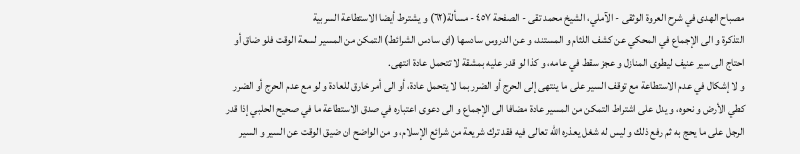مصباح الهدى في شرح العروة الوثقى - الآملي، الشيخ محمد تقى - الصفحة ٤٥٧ - مسألة(٦٢) و يشترط أيضا الاستطاعة السربية
التذكرة و الى الإجماع في المحكي عن كشف اللثام و المستند، و عن الدروس سادسها (اى سادس الشرائط) التمكن من المسير لسعة الوقت فلو ضاق أو احتاج الى سير عنيف ليطوى المنازل و عجز سقط في عامه، و كذا لو قدر عليه بمشقة لا تتحمل عادة انتهى.
و لا إشكال في عدم الاستطاعة مع توقف السير على ما ينتهى إلى الحرج أو الضرر بما لا يتحمل عادة، أو الى أمر خارق للعادة و لو مع عدم الحرج أو الضرر كطي الأرض و نحوه، و يدل على اشتراط التمكن من المسير عادة مضافا الى الإجماع و الى دعوى اعتباره في صدق الاستطاعة ما في صحيح الحلبي إذا قدر الرجل على ما يحج به ثم رفع ذلك و ليس له شغل يعذره اللّه تعالى فيه فقد ترك شريعة من شرائع الإسلام، و من الواضح ان ضيق الوقت عن السير و السير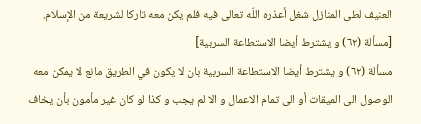العنيف لطى المنازل شغل أعذره اللّه تعالى فيه فلم يكن معه تاركا لشريعة من الإسلام.
[مسألة (٦٢) و يشترط أيضا الاستطاعة السربية]
مسألة (٦٢) و يشترط أيضا الاستطاعة السربية بان لا يكون في الطريق مانع لا يمكن معه الوصول الى الميقات أو الى تمام الاعمال و الا لم يجب و كذا لو كان غير مأمون بأن يخاف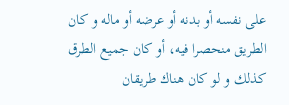على نفسه أو بدنه أو عرضه أو ماله و كان الطريق منحصرا فيه، أو كان جميع الطرق كذلك و لو كان هناك طريقان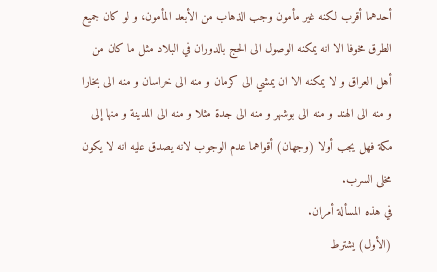أحدهما أقرب لكنه غير مأمون وجب الذهاب من الأبعد المأمون، و لو كان جميع الطرق مخوفا الا انه يمكنه الوصول الى الحج بالدوران في البلاد مثل ما كان من أهل العراق و لا يمكنه الا ان يمشي الى كرمان و منه الى خراسان و منه الى بخارا و منه الى الهند و منه الى بوشهر و منه الى جدة مثلا و منه الى المدينة و منها إلى مكة فهل يجب أولا (وجهان) أقواهما عدم الوجوب لانه يصدق عليه انه لا يكون مخلى السرب.
في هذه المسألة أمران.
(الأول) يشترط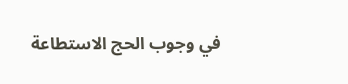في وجوب الحج الاستطاعة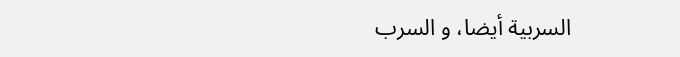السربية أيضا، و السرب